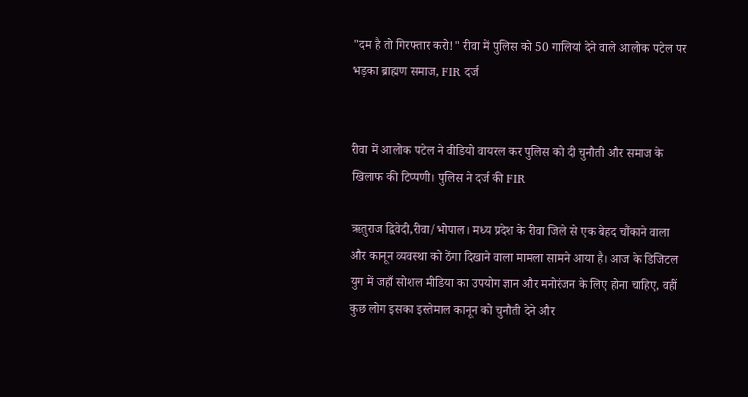"दम है तो गिरफ्तार करो!" रीवा में पुलिस को 50 गालियां देने वाले आलोक पटेल पर भड़का ब्राह्मण समाज, FIR दर्ज


रीवा में आलोक पटेल ने वीडियो वायरल कर पुलिस को दी चुनौती और समाज के खिलाफ की टिप्पणी। पुलिस ने दर्ज की FIR

ऋतुराज द्विवेदी,रीवा/भोपाल। मध्य प्रदेश के रीवा जिले से एक बेहद चौंकाने वाला और कानून व्यवस्था को ठेंगा दिखाने वाला मामला सामने आया है। आज के डिजिटल युग में जहाँ सोशल मीडिया का उपयोग ज्ञान और मनोरंजन के लिए होना चाहिए, वहीं कुछ लोग इसका इस्तेमाल कानून को चुनौती देने और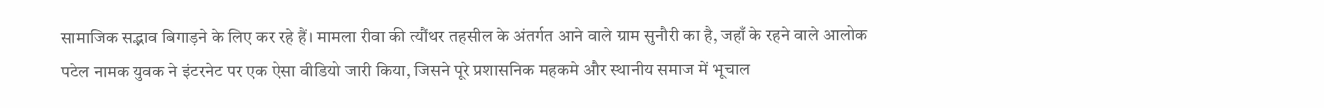सामाजिक सद्भाव बिगाड़ने के लिए कर रहे हैं। मामला रीवा की त्यौंथर तहसील के अंतर्गत आने वाले ग्राम सुनौरी का है, जहाँ के रहने वाले आलोक पटेल नामक युवक ने इंटरनेट पर एक ऐसा वीडियो जारी किया, जिसने पूरे प्रशासनिक महकमे और स्थानीय समाज में भूचाल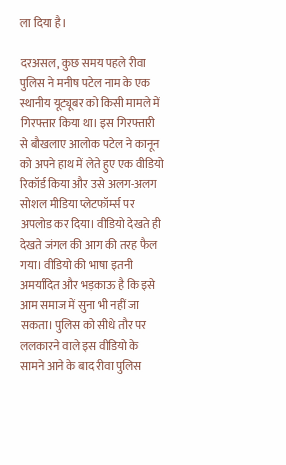ला दिया है।

दरअसल, कुछ समय पहले रीवा पुलिस ने मनीष पटेल नाम के एक स्थानीय यूट्यूबर को किसी मामले में गिरफ्तार किया था। इस गिरफ्तारी से बौखलाए आलोक पटेल ने कानून को अपने हाथ में लेते हुए एक वीडियो रिकॉर्ड किया और उसे अलग-अलग सोशल मीडिया प्लेटफॉर्म्स पर अपलोड कर दिया। वीडियो देखते ही देखते जंगल की आग की तरह फैल गया। वीडियो की भाषा इतनी अमर्यादित और भड़काऊ है कि इसे आम समाज में सुना भी नहीं जा सकता। पुलिस को सीधे तौर पर ललकारने वाले इस वीडियो के सामने आने के बाद रीवा पुलिस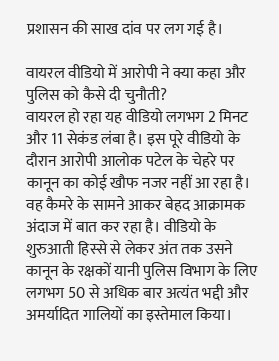प्रशासन की साख दांव पर लग गई है।

वायरल वीडियो में आरोपी ने क्या कहा और पुलिस को कैसे दी चुनौती?
वायरल हो रहा यह वीडियो लगभग 2 मिनट और 11 सेकंड लंबा है। इस पूरे वीडियो के दौरान आरोपी आलोक पटेल के चेहरे पर कानून का कोई खौफ नजर नहीं आ रहा है। वह कैमरे के सामने आकर बेहद आक्रामक अंदाज में बात कर रहा है। वीडियो के शुरुआती हिस्से से लेकर अंत तक उसने कानून के रक्षकों यानी पुलिस विभाग के लिए लगभग 50 से अधिक बार अत्यंत भद्दी और अमर्यादित गालियों का इस्तेमाल किया।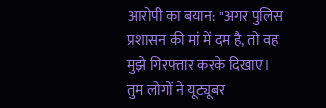आरोपी का बयान: "अगर पुलिस प्रशासन की मां में दम है, तो वह मुझे गिरफ्तार करके दिखाए। तुम लोगों ने यूट्यूबर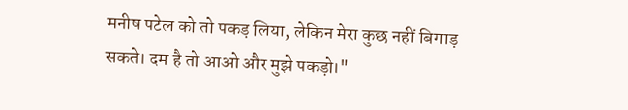मनीष पटेल को तो पकड़ लिया, लेकिन मेरा कुछ नहीं बिगाड़ सकते। दम है तो आओ और मुझे पकड़ो।"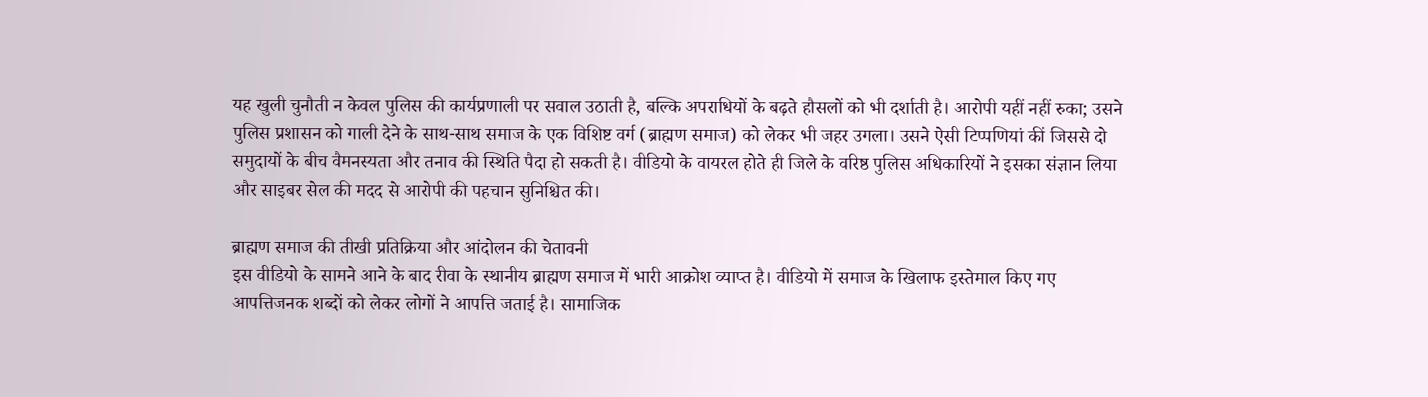यह खुली चुनौती न केवल पुलिस की कार्यप्रणाली पर सवाल उठाती है, बल्कि अपराधियों के बढ़ते हौसलों को भी दर्शाती है। आरोपी यहीं नहीं रुका; उसने पुलिस प्रशासन को गाली देने के साथ-साथ समाज के एक विशिष्ट वर्ग (ब्राह्मण समाज) को लेकर भी जहर उगला। उसने ऐसी टिप्पणियां कीं जिससे दो समुदायों के बीच वैमनस्यता और तनाव की स्थिति पैदा हो सकती है। वीडियो के वायरल होते ही जिले के वरिष्ठ पुलिस अधिकारियों ने इसका संज्ञान लिया और साइबर सेल की मदद से आरोपी की पहचान सुनिश्चित की।

ब्राह्मण समाज की तीखी प्रतिक्रिया और आंदोलन की चेतावनी
इस वीडियो के सामने आने के बाद रीवा के स्थानीय ब्राह्मण समाज में भारी आक्रोश व्याप्त है। वीडियो में समाज के खिलाफ इस्तेमाल किए गए आपत्तिजनक शब्दों को लेकर लोगों ने आपत्ति जताई है। सामाजिक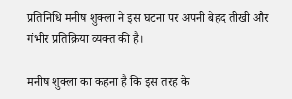प्रतिनिधि मनीष शुक्ला ने इस घटना पर अपनी बेहद तीखी और गंभीर प्रतिक्रिया व्यक्त की है।

मनीष शुक्ला का कहना है कि इस तरह के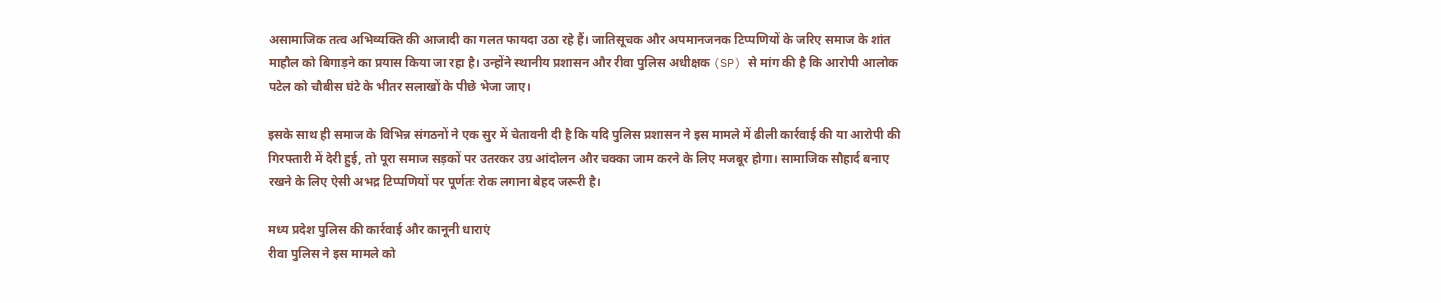असामाजिक तत्व अभिव्यक्ति की आजादी का गलत फायदा उठा रहे हैं। जातिसूचक और अपमानजनक टिप्पणियों के जरिए समाज के शांत माहौल को बिगाड़ने का प्रयास किया जा रहा है। उन्होंने स्थानीय प्रशासन और रीवा पुलिस अधीक्षक (SP) से मांग की है कि आरोपी आलोक पटेल को चौबीस घंटे के भीतर सलाखों के पीछे भेजा जाए।

इसके साथ ही समाज के विभिन्न संगठनों ने एक सुर में चेतावनी दी है कि यदि पुलिस प्रशासन ने इस मामले में ढीली कार्रवाई की या आरोपी की गिरफ्तारी में देरी हुई, तो पूरा समाज सड़कों पर उतरकर उग्र आंदोलन और चक्का जाम करने के लिए मजबूर होगा। सामाजिक सौहार्द बनाए रखने के लिए ऐसी अभद्र टिप्पणियों पर पूर्णतः रोक लगाना बेहद जरूरी है।

मध्य प्रदेश पुलिस की कार्रवाई और कानूनी धाराएं
रीवा पुलिस ने इस मामले को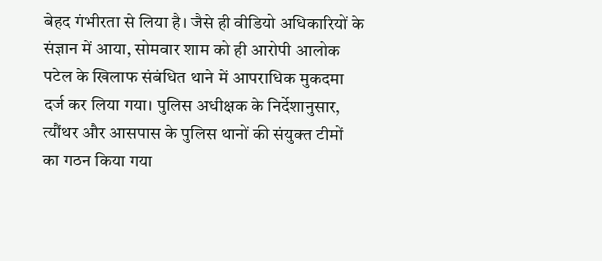बेहद गंभीरता से लिया है। जैसे ही वीडियो अधिकारियों के संज्ञान में आया, सोमवार शाम को ही आरोपी आलोक पटेल के खिलाफ संबंधित थाने में आपराधिक मुकदमा दर्ज कर लिया गया। पुलिस अधीक्षक के निर्देशानुसार, त्यौंथर और आसपास के पुलिस थानों की संयुक्त टीमों का गठन किया गया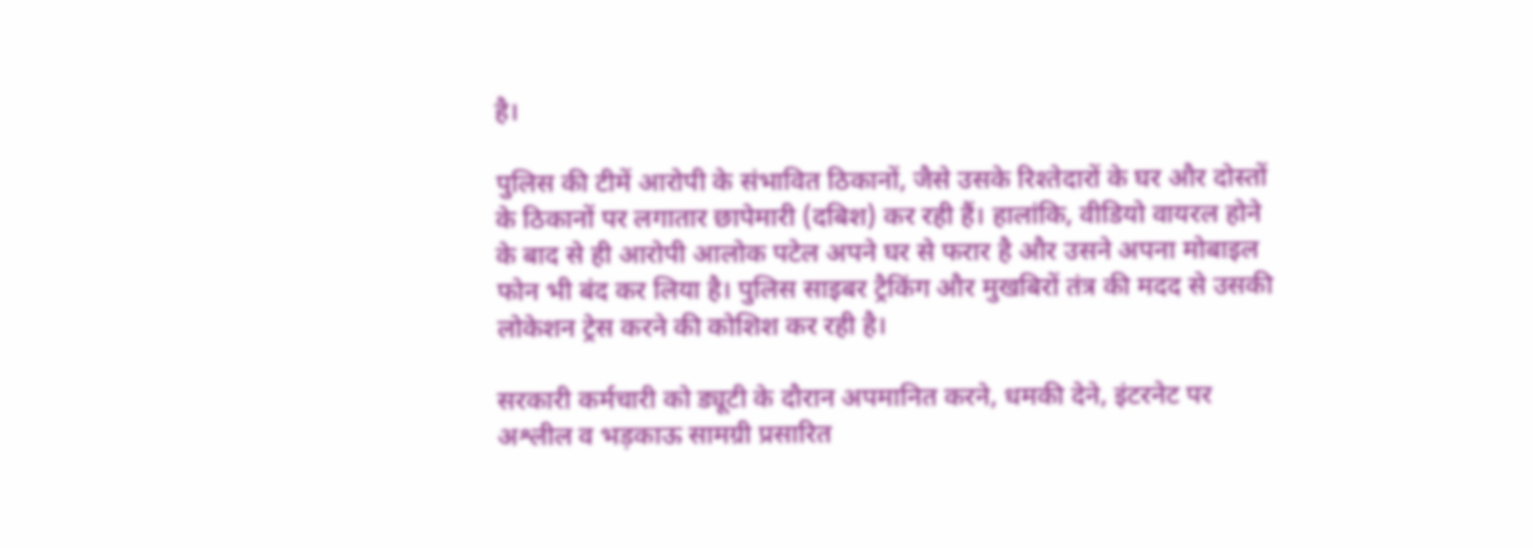है।

पुलिस की टीमें आरोपी के संभावित ठिकानों, जैसे उसके रिश्तेदारों के घर और दोस्तों के ठिकानों पर लगातार छापेमारी (दबिश) कर रही हैं। हालांकि, वीडियो वायरल होने के बाद से ही आरोपी आलोक पटेल अपने घर से फरार है और उसने अपना मोबाइल फोन भी बंद कर लिया है। पुलिस साइबर ट्रैकिंग और मुखबिरों तंत्र की मदद से उसकी लोकेशन ट्रेस करने की कोशिश कर रही है।

सरकारी कर्मचारी को ड्यूटी के दौरान अपमानित करने, धमकी देने, इंटरनेट पर अश्लील व भड़काऊ सामग्री प्रसारित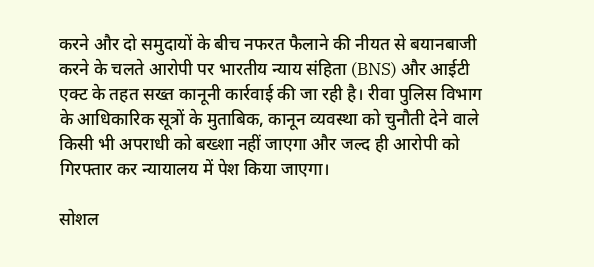करने और दो समुदायों के बीच नफरत फैलाने की नीयत से बयानबाजी करने के चलते आरोपी पर भारतीय न्याय संहिता (BNS) और आईटी एक्ट के तहत सख्त कानूनी कार्रवाई की जा रही है। रीवा पुलिस विभाग के आधिकारिक सूत्रों के मुताबिक, कानून व्यवस्था को चुनौती देने वाले किसी भी अपराधी को बख्शा नहीं जाएगा और जल्द ही आरोपी को गिरफ्तार कर न्यायालय में पेश किया जाएगा।

सोशल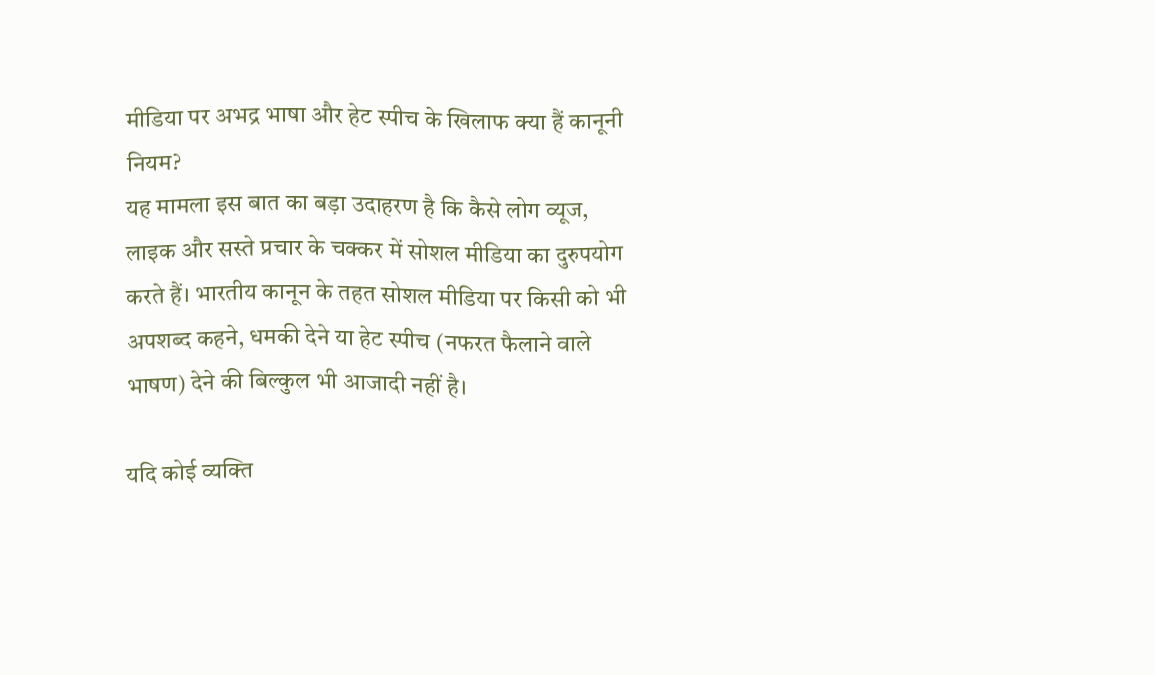मीडिया पर अभद्र भाषा और हेट स्पीच के खिलाफ क्या हैं कानूनी नियम?
यह मामला इस बात का बड़ा उदाहरण है कि कैसे लोग व्यूज, लाइक और सस्ते प्रचार के चक्कर में सोशल मीडिया का दुरुपयोग करते हैं। भारतीय कानून के तहत सोशल मीडिया पर किसी को भी अपशब्द कहने, धमकी देने या हेट स्पीच (नफरत फैलाने वाले भाषण) देने की बिल्कुल भी आजादी नहीं है।

यदि कोई व्यक्ति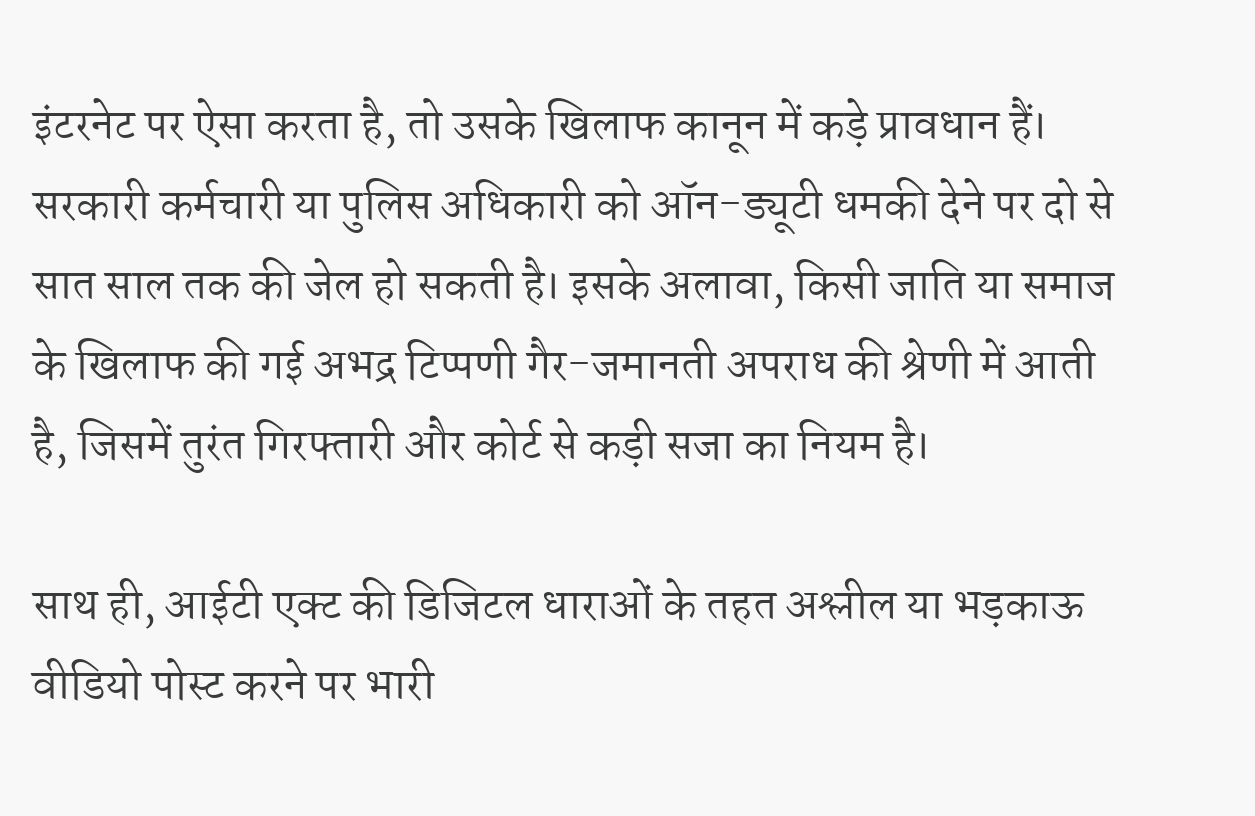इंटरनेट पर ऐसा करता है, तो उसके खिलाफ कानून में कड़े प्रावधान हैं। सरकारी कर्मचारी या पुलिस अधिकारी को ऑन-ड्यूटी धमकी देने पर दो से सात साल तक की जेल हो सकती है। इसके अलावा, किसी जाति या समाज के खिलाफ की गई अभद्र टिप्पणी गैर-जमानती अपराध की श्रेणी में आती है, जिसमें तुरंत गिरफ्तारी और कोर्ट से कड़ी सजा का नियम है।

साथ ही, आईटी एक्ट की डिजिटल धाराओं के तहत अश्लील या भड़काऊ वीडियो पोस्ट करने पर भारी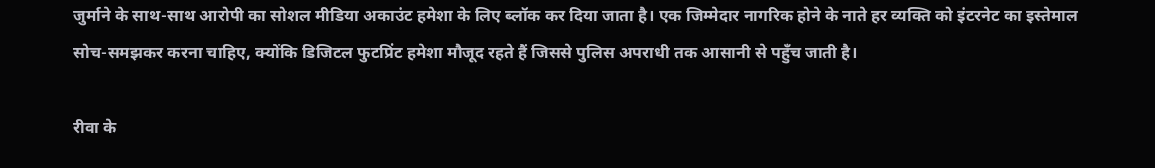जुर्माने के साथ-साथ आरोपी का सोशल मीडिया अकाउंट हमेशा के लिए ब्लॉक कर दिया जाता है। एक जिम्मेदार नागरिक होने के नाते हर व्यक्ति को इंटरनेट का इस्तेमाल सोच-समझकर करना चाहिए, क्योंकि डिजिटल फुटप्रिंट हमेशा मौजूद रहते हैं जिससे पुलिस अपराधी तक आसानी से पहुँच जाती है।

रीवा के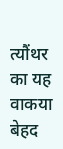त्यौंथर का यह वाकया बेहद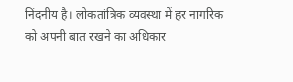निंदनीय है। लोकतांत्रिक व्यवस्था में हर नागरिक को अपनी बात रखने का अधिकार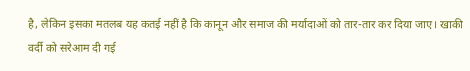है, लेकिन इसका मतलब यह कतई नहीं है कि कानून और समाज की मर्यादाओं को तार-तार कर दिया जाए। खाकी वर्दी को सरेआम दी गई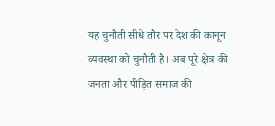यह चुनौती सीधे तौर पर देश की कानून व्यवस्था को चुनौती है। अब पूरे क्षेत्र की जनता और पीड़ित समाज की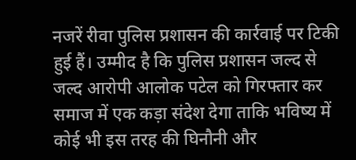नजरें रीवा पुलिस प्रशासन की कार्रवाई पर टिकी हुई हैं। उम्मीद है कि पुलिस प्रशासन जल्द से जल्द आरोपी आलोक पटेल को गिरफ्तार कर समाज में एक कड़ा संदेश देगा ताकि भविष्य में कोई भी इस तरह की घिनौनी और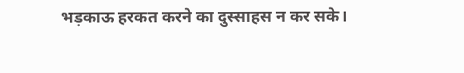भड़काऊ हरकत करने का दुस्साहस न कर सके।